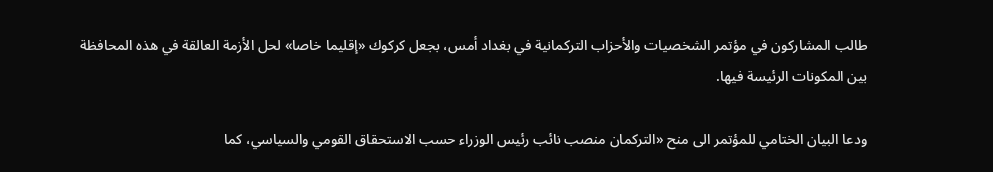طالب المشاركون في مؤتمر الشخصيات والأحزاب التركمانية في بغداد أمس، بجعل كركوك «إقليما خاصا» لحل الأزمة العالقة في هذه المحافظة بين المكونات الرئيسة فيها.

ودعا البيان الختامي للمؤتمر الى منح «التركمان منصب نائب رئيس الوزراء حسب الاستحقاق القومي والسياسي، كما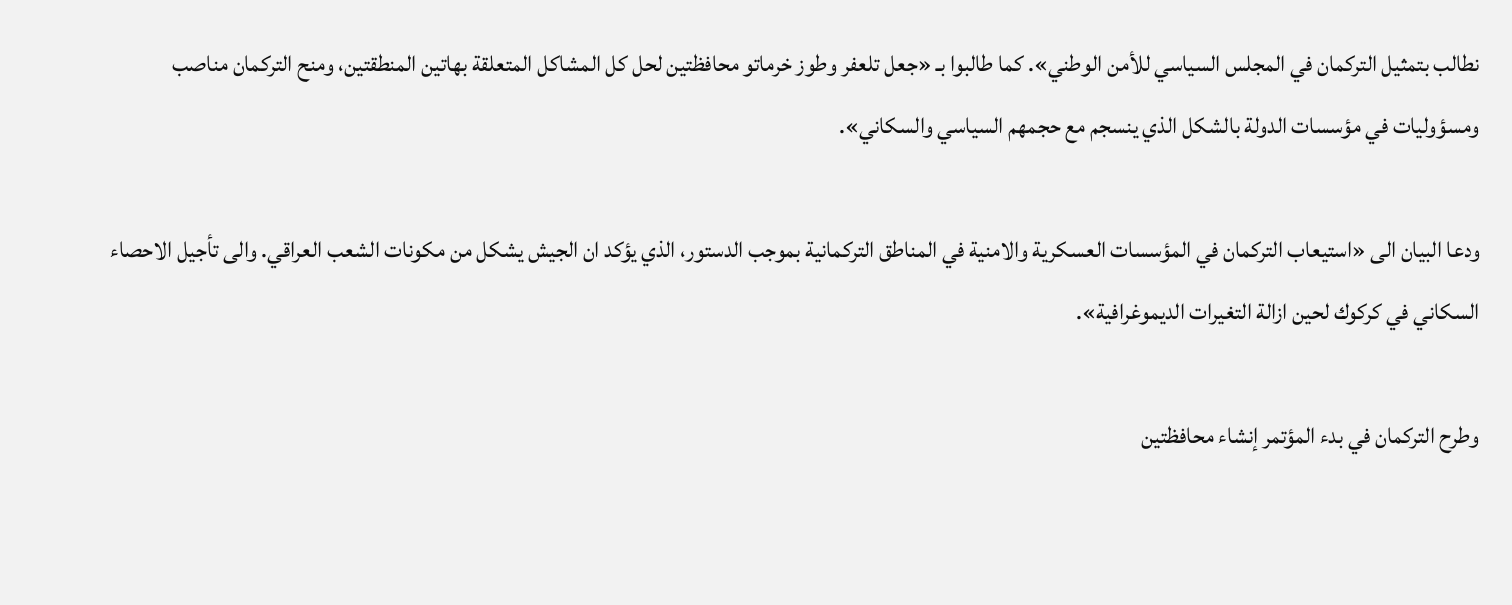نطالب بتمثيل التركمان في المجلس السياسي للأمن الوطني». كما طالبوا بـ «جعل تلعفر وطوز خرماتو محافظتين لحل كل المشاكل المتعلقة بهاتين المنطقتين، ومنح التركمان مناصب ومسؤوليات في مؤسسات الدولة بالشكل الذي ينسجم مع حجمهم السياسي والسكاني».

ودعا البيان الى «استيعاب التركمان في المؤسسات العسكرية والامنية في المناطق التركمانية بموجب الدستور، الذي يؤكد ان الجيش يشكل من مكونات الشعب العراقي. والى تأجيل الاحصاء السكاني في كركوك لحين ازالة التغيرات الديموغرافية».

وطرح التركمان في بدء المؤتمر إنشاء محافظتين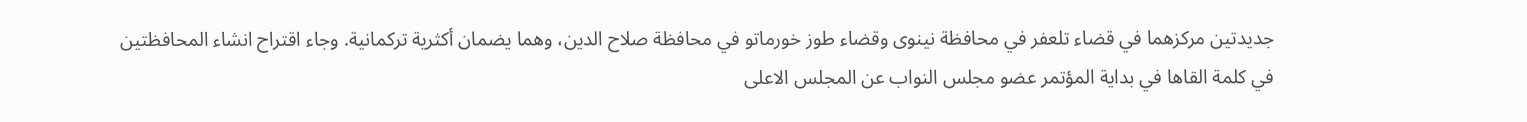جديدتين مركزهما في قضاء تلعفر في محافظة نينوى وقضاء طوز خورماتو في محافظة صلاح الدين، وهما يضمان أكثرية تركمانية. وجاء اقتراح انشاء المحافظتين في كلمة القاها في بداية المؤتمر عضو مجلس النواب عن المجلس الاعلى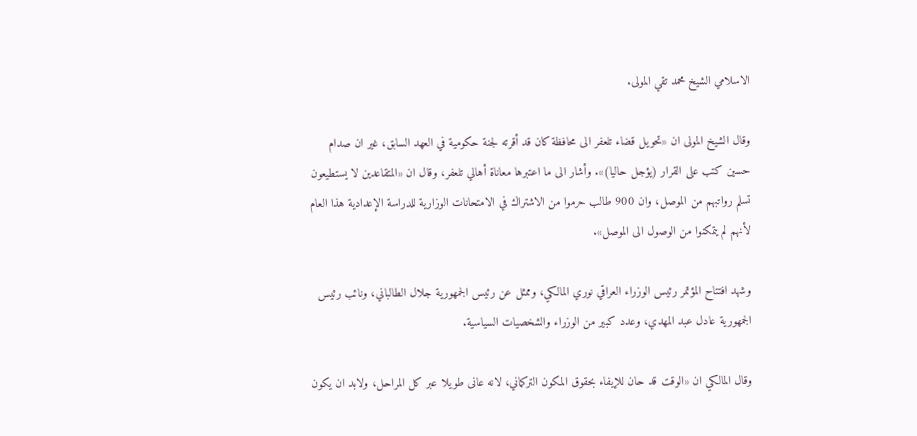الاسلامي الشيخ محمد تقي المولى.

وقال الشيخ المولى ان «تحويل قضاء تلعفر الى محافظة كان قد أقرته لجنة حكومية في العهد السابق، غير ان صدام حسين كتب على القرار (يؤجل حاليا)». وأشار الى ما اعتبرها معاناة أهالي تلعفر، وقال ان «المتقاعدين لا يستطيعون تسلم رواتبهم من الموصل، وان 900 طالب حرموا من الاشتراك في الامتحانات الوزارية للدراسة الإعدادية هذا العام لأنهم لم يتمكنوا من الوصول الى الموصل».

وشهد افتتاح المؤتمر رئيس الوزراء العراقي نوري المالكي، وممثل عن رئيس الجمهورية جلال الطالباني، ونائب رئيس الجمهورية عادل عبد المهدي، وعدد كبير من الوزراء والشخصيات السياسية.

وقال المالكي ان «الوقت قد حان للإيفاء بحقوق المكون التركماني، لانه عانى طويلا عبر كل المراحل، ولابد ان يكون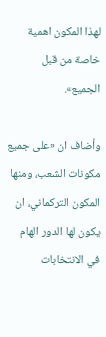لهذا المكون اهمية خاصة من قبل الجميع».

وأضاف ان «على جميع مكونات الشعب، ومنها المكون التركماني، ان يكون لها الدور الهام في الانتخابات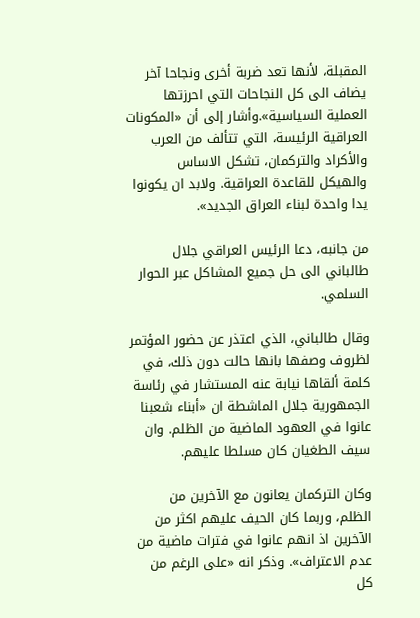المقبلة، لأنها تعد ضربة أخرى ونجاحا آخر يضاف الى كل النجاحات التي احرزتها العملية السياسية».وأشار إلى أن «المكونات العراقية الرئيسة، التي تتألف من العرب والأكراد والتركمان، تشكل الاساس والهيكل للقاعدة العراقية. ولابد ان يكونوا يدا واحدة لبناء العراق الجديد».

من جانبه، دعا الرئيس العراقي جلال طالباني الى حل جميع المشاكل عبر الحوار السلمي.

وقال طالباني، الذي اعتذر عن حضور المؤتمر لظروف وصفها بانها حالت دون ذلك، في كلمة ألقاها نيابة عنه المستشار في رئاسة الجمهورية جلال الماشطة ان «أبناء شعبنا عانوا في العهود الماضية من الظلم. وان سيف الطغيان كان مسلطا عليهم.

وكان التركمان يعانون مع الآخرين من الظلم، وربما كان الحيف عليهم اكثر من الآخرين اذ انهم عانوا في فترات ماضية من عدم الاعتراف». وذكر انه «على الرغم من كل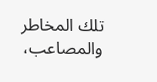تلك المخاطر والمصاعب،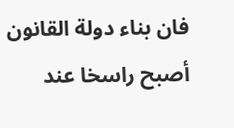فان بناء دولة القانون أصبح راسخا عند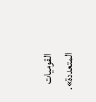القوميات المتعددة».